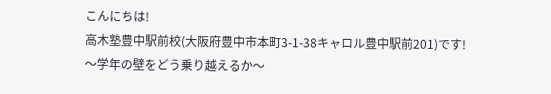こんにちは!
高木塾豊中駅前校(大阪府豊中市本町3-1-38キャロル豊中駅前201)です!
〜学年の壁をどう乗り越えるか〜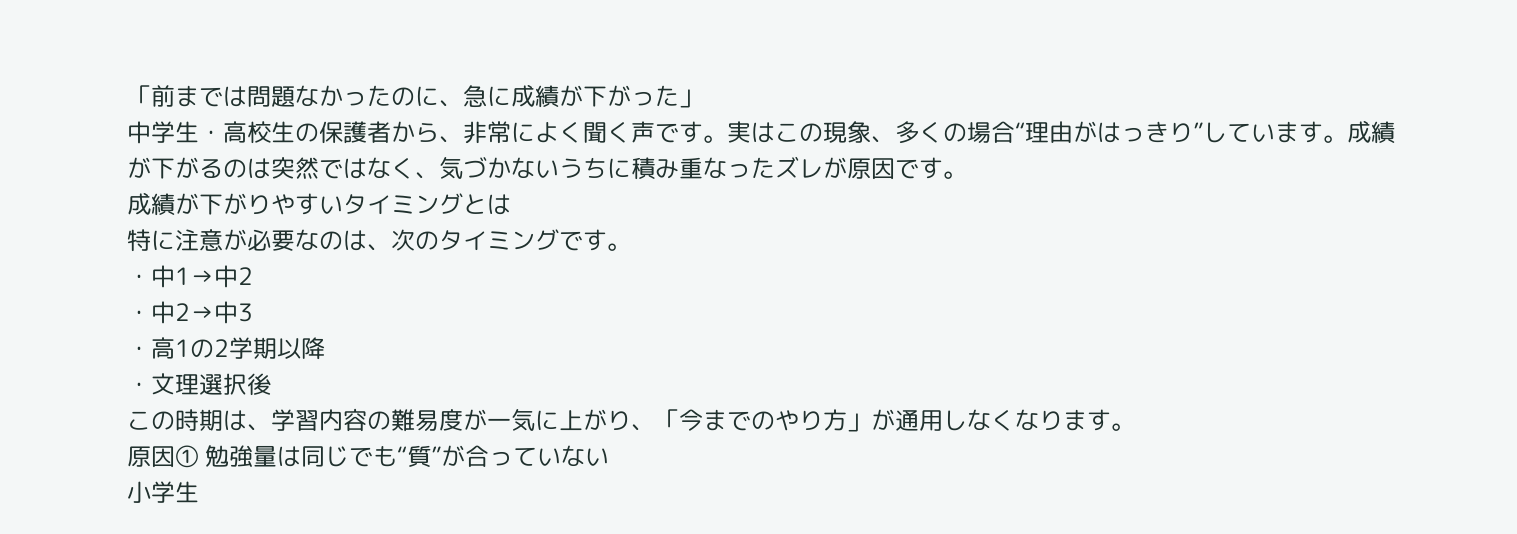「前までは問題なかったのに、急に成績が下がった」
中学生・高校生の保護者から、非常によく聞く声です。実はこの現象、多くの場合“理由がはっきり”しています。成績が下がるのは突然ではなく、気づかないうちに積み重なったズレが原因です。
成績が下がりやすいタイミングとは
特に注意が必要なのは、次のタイミングです。
・中1→中2
・中2→中3
・高1の2学期以降
・文理選択後
この時期は、学習内容の難易度が一気に上がり、「今までのやり方」が通用しなくなります。
原因① 勉強量は同じでも“質”が合っていない
小学生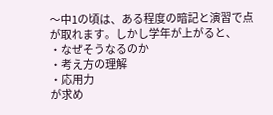〜中1の頃は、ある程度の暗記と演習で点が取れます。しかし学年が上がると、
・なぜそうなるのか
・考え方の理解
・応用力
が求め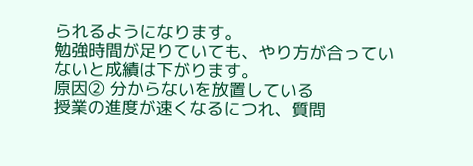られるようになります。
勉強時間が足りていても、やり方が合っていないと成績は下がります。
原因② 分からないを放置している
授業の進度が速くなるにつれ、質問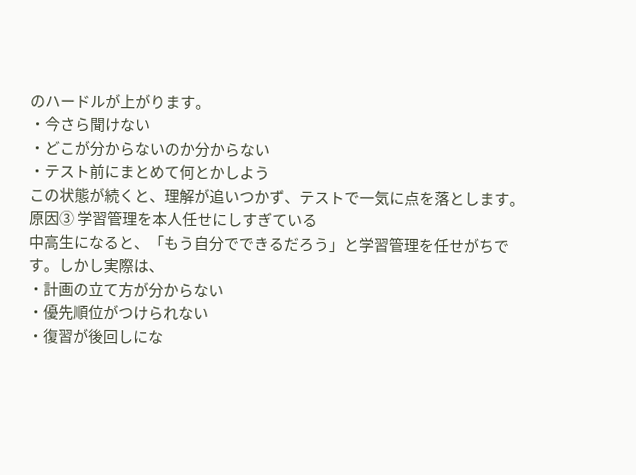のハードルが上がります。
・今さら聞けない
・どこが分からないのか分からない
・テスト前にまとめて何とかしよう
この状態が続くと、理解が追いつかず、テストで一気に点を落とします。
原因③ 学習管理を本人任せにしすぎている
中高生になると、「もう自分でできるだろう」と学習管理を任せがちです。しかし実際は、
・計画の立て方が分からない
・優先順位がつけられない
・復習が後回しにな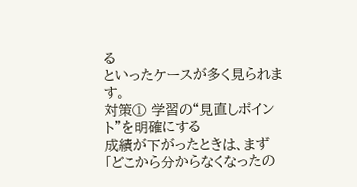る
といったケースが多く見られます。
対策① 学習の“見直しポイント”を明確にする
成績が下がったときは、まず
「どこから分からなくなったの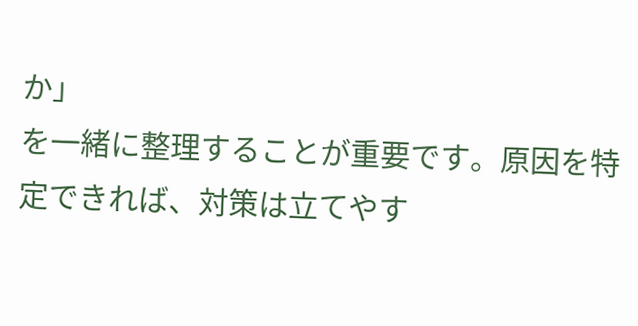か」
を一緒に整理することが重要です。原因を特定できれば、対策は立てやす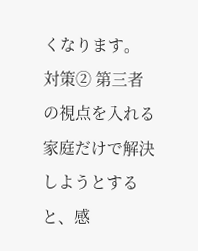くなります。
対策② 第三者の視点を入れる
家庭だけで解決しようとすると、感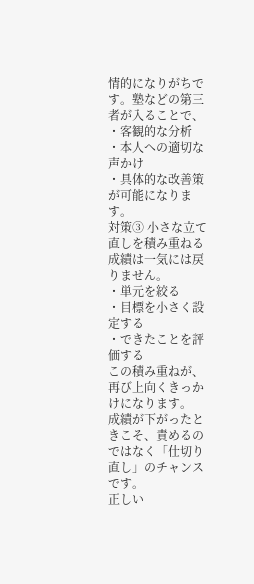情的になりがちです。塾などの第三者が入ることで、
・客観的な分析
・本人への適切な声かけ
・具体的な改善策
が可能になります。
対策③ 小さな立て直しを積み重ねる
成績は一気には戻りません。
・単元を絞る
・目標を小さく設定する
・できたことを評価する
この積み重ねが、再び上向くきっかけになります。
成績が下がったときこそ、責めるのではなく「仕切り直し」のチャンスです。
正しい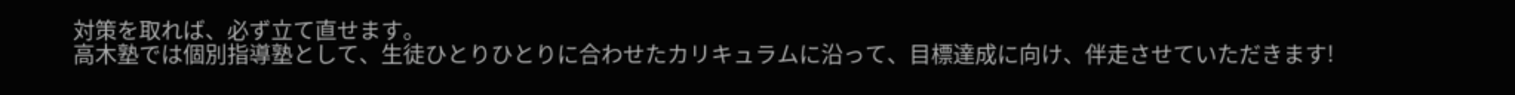対策を取れば、必ず立て直せます。
高木塾では個別指導塾として、生徒ひとりひとりに合わせたカリキュラムに沿って、目標達成に向け、伴走させていただきます!